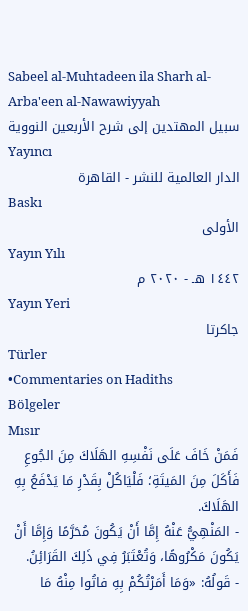Sabeel al-Muhtadeen ila Sharh al-Arba'een al-Nawawiyyah
سبيل المهتدين إلى شرح الأربعين النووية
Yayıncı
الدار العالمية للنشر - القاهرة
Baskı
الأولى
Yayın Yılı
١٤٤٢ هـ - ٢٠٢٠ م
Yayın Yeri
جاكرتا
Türler
•Commentaries on Hadiths
Bölgeler
Mısır
فَمَنْ خَافَ عَلَى نَفْسِهِ الهَلَاكَ مِنَ الجُوعِ فَأَكَلَ مِنَ المَيتَةِ؛ فَلْيَاكُلْ بِقَدْرِ مَا يَدْفَعُ بِهِ الهَلَاكَ.
- المَنْهِيُّ عَنْهُ إِمَّا أَنْ يَكُونَ مُحَرَّمًا وَإِمَّا أَنْ يَكُونَ مَكْرُوهًا، وَتُعْتَبَرُ فِي ذَلِكَ القَرَائِنُ.
- قَولُهُ: «وَمَا أَمَرْتُكُمْ بِهِ فاتُوا مِنْهُ مَا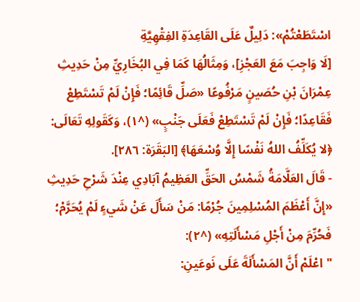اسْتَطَعْتُمْ»: دَلِيلٌ عَلَى القَاعِدَةِ الفِقْهِيَّةِ
[لَا وَاجِبَ مَعَ العَجْزِ]، وَمِثَالُهَا كَمَا فِي البُخَارِيِّ مِنْ حَدِيثِ عِمْرَانَ بْنِ حُصَينٍ مَرْفُوعًا «صَلِّ قَائِمًا؛ فَإِنْ لَمْ تَسْتَطِعْ فَقَاعِدًا؛ فَإِنْ لَمْ تَسْتَطِعْ فَعَلَى جَنْبٍ» (^١)، وَكَقَولِهِ تَعَالَى: ﴿لا يُكَلِّفُ اللهُ نَفْسًا إِلَّا وُسْعَهَا﴾ [البَقَرَة: ٢٨٦].
- قَالَ العَلَّامَةُ شَمْسُ الحَقِّ العَظِيمُ آبَادِي عِنْدَ شَرْحِ حَدِيثِ «إِنَّ أَعْظَمَ المُسْلِمِينَ جُرْمًا: مَنْ سَأَلَ عَنْ شَيءٍ لَمْ يُحَرَّمْ؛ فَحُرِّمَ مِنْ أَجْلِ مَسْأَلَتِهِ» (^٢):
" اعْلَمْ أَنَّ المَسْأَلَةَ عَلَى نَوعَينِ: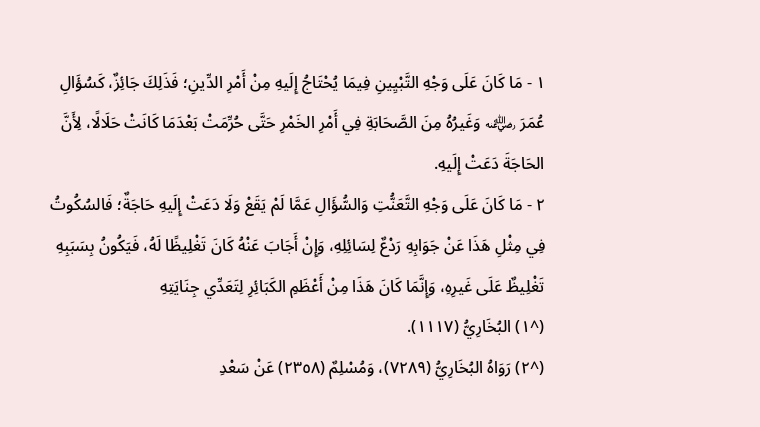١ - مَا كَانَ عَلَى وَجْهِ التَّبْيِينِ فِيمَا يُحْتَاجُ إِلَيهِ مِنْ أَمْرِ الدِّينِ؛ فَذَلِكَ جَائِزٌ، كَسُؤَالِ عُمَرَ ﵁ وَغَيرُهُ مِنَ الصَّحَابَةِ فِي أَمْرِ الخَمْرِ حَتَّى حُرِّمَتْ بَعْدَمَا كَانَتْ حَلَالًا، لِأَنَّ الحَاجَةَ دَعَتْ إِلَيهِ.
٢ - مَا كَانَ عَلَى وَجْهِ التَّعَنُّتِ وَالسُّؤَالِ عَمَّا لَمْ يَقَعْ وَلَا دَعَتْ إِلَيهِ حَاجَةٌ؛ فَالسُكُوتُ فِي مِثْلِ هَذَا عَنْ جَوَابِهِ رَدْعٌ لِسَائِلِهِ، وَإِنْ أَجَابَ عَنْهُ كَانَ تَغْلِيظًا لَهُ، فَيَكُونُ بِسَبَبِهِ تَغْلِيظٌ عَلَى غَيرِهِ، وَإِنَّمَا كَانَ هَذَا مِنْ أَعْظَمِ الكَبَائِرِ لِتَعَدِّي جِنَايَتِهِ
(^١) البُخَارِيُّ (١١١٧).
(^٢) رَوَاهُ البُخَارِيُّ (٧٢٨٩)، وَمُسْلِمٌ (٢٣٥٨) عَنْ سَعْدِ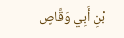بْنِ أَبِي وَقَّاصٍ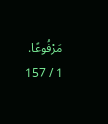مَرْفُوعًا.
1 / 157